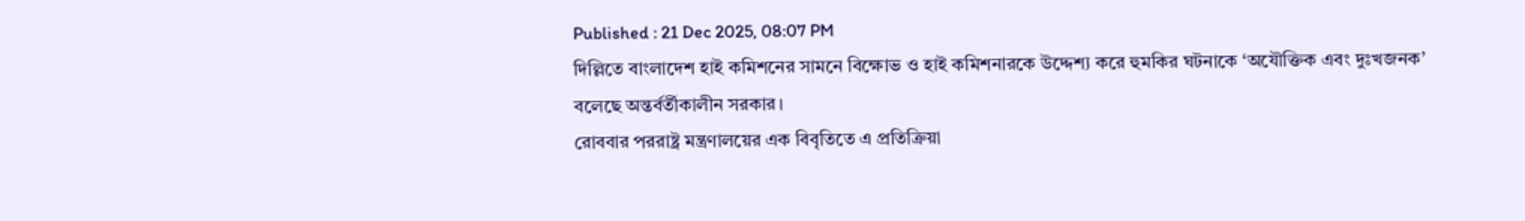Published : 21 Dec 2025, 08:07 PM
দিল্লিতে বাংলাদেশ হাই কমিশনের সামনে বিক্ষোভ ও হাই কমিশনারকে উদ্দেশ্য করে হুমকির ঘটনাকে ‘অযৌক্তিক এবং দুঃখজনক’ বলেছে অন্তর্বর্তীকালীন সরকার।
রোববার পররাষ্ট্র মন্ত্রণালয়ের এক বিবৃতিতে এ প্রতিক্রিয়া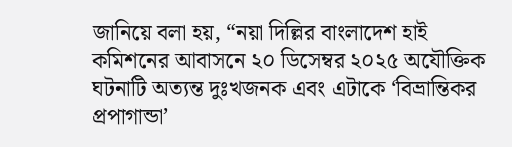জানিয়ে বলা হয়, “নয়া দিল্লির বাংলাদেশ হাই কমিশনের আবাসনে ২০ ডিসেম্বর ২০২৫ অযৌক্তিক ঘটনাটি অত্যন্ত দুঃখজনক এবং এটাকে ‘বিভ্রান্তিকর প্রপাগান্ডা’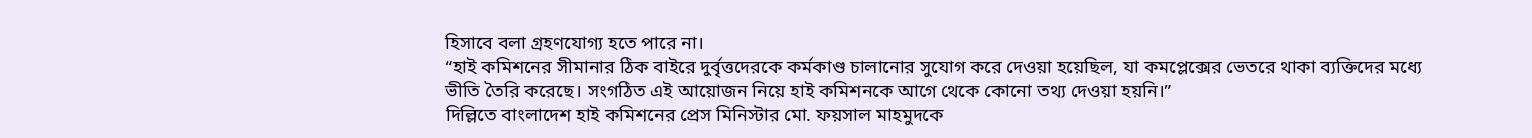হিসাবে বলা গ্রহণযোগ্য হতে পারে না।
“হাই কমিশনের সীমানার ঠিক বাইরে দুর্বৃত্তদেরকে কর্মকাণ্ড চালানোর সুযোগ করে দেওয়া হয়েছিল, যা কমপ্লেক্সের ভেতরে থাকা ব্যক্তিদের মধ্যে ভীতি তৈরি করেছে। সংগঠিত এই আয়োজন নিয়ে হাই কমিশনকে আগে থেকে কোনো তথ্য দেওয়া হয়নি।”
দিল্লিতে বাংলাদেশ হাই কমিশনের প্রেস মিনিস্টার মো. ফয়সাল মাহমুদকে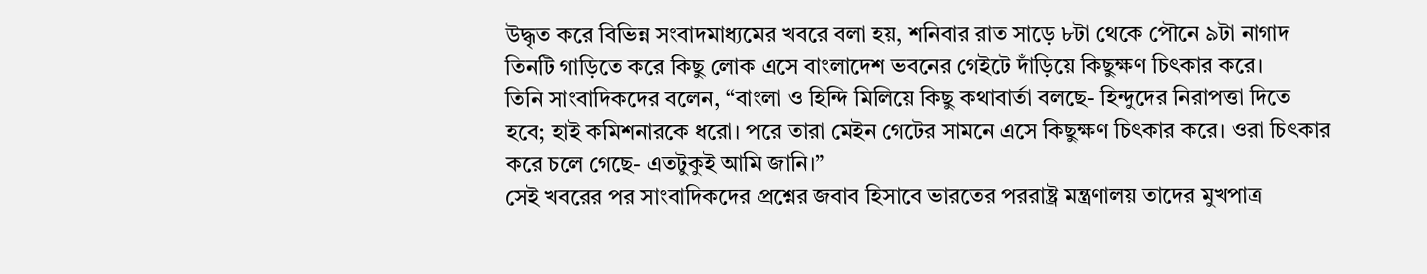উদ্ধৃত করে বিভিন্ন সংবাদমাধ্যমের খবরে বলা হয়, শনিবার রাত সাড়ে ৮টা থেকে পৌনে ৯টা নাগাদ তিনটি গাড়িতে করে কিছু লোক এসে বাংলাদেশ ভবনের গেইটে দাঁড়িয়ে কিছুক্ষণ চিৎকার করে।
তিনি সাংবাদিকদের বলেন, “বাংলা ও হিন্দি মিলিয়ে কিছু কথাবার্তা বলছে- হিন্দুদের নিরাপত্তা দিতে হবে; হাই কমিশনারকে ধরো। পরে তারা মেইন গেটের সামনে এসে কিছুক্ষণ চিৎকার করে। ওরা চিৎকার করে চলে গেছে- এতটুকুই আমি জানি।”
সেই খবরের পর সাংবাদিকদের প্রশ্নের জবাব হিসাবে ভারতের পররাষ্ট্র মন্ত্রণালয় তাদের মুখপাত্র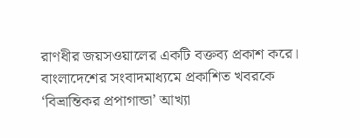রাণধীর জয়সওয়ালের একটি বক্তব্য প্রকাশ করে। বাংলাদেশের সংবাদমাধ্যমে প্রকাশিত খবরকে ‘বিভ্রান্তিকর প্রপাগান্ডা’ আখ্যা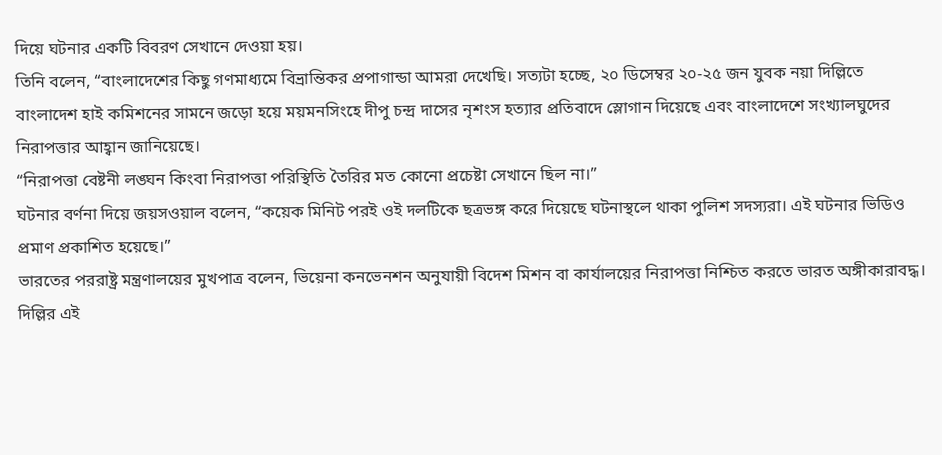দিয়ে ঘটনার একটি বিবরণ সেখানে দেওয়া হয়।
তিনি বলেন, “বাংলাদেশের কিছু গণমাধ্যমে বিভ্রান্তিকর প্রপাগান্ডা আমরা দেখেছি। সত্যটা হচ্ছে, ২০ ডিসেম্বর ২০-২৫ জন যুবক নয়া দিল্লিতে বাংলাদেশ হাই কমিশনের সামনে জড়ো হয়ে ময়মনসিংহে দীপু চন্দ্র দাসের নৃশংস হত্যার প্রতিবাদে স্লোগান দিয়েছে এবং বাংলাদেশে সংখ্যালঘুদের নিরাপত্তার আহ্বান জানিয়েছে।
“নিরাপত্তা বেষ্টনী লঙ্ঘন কিংবা নিরাপত্তা পরিস্থিতি তৈরির মত কোনো প্রচেষ্টা সেখানে ছিল না।”
ঘটনার বর্ণনা দিয়ে জয়সওয়াল বলেন, “কয়েক মিনিট পরই ওই দলটিকে ছত্রভঙ্গ করে দিয়েছে ঘটনাস্থলে থাকা পুলিশ সদস্যরা। এই ঘটনার ভিডিও প্রমাণ প্রকাশিত হয়েছে।”
ভারতের পররাষ্ট্র মন্ত্রণালয়ের মুখপাত্র বলেন, ভিয়েনা কনভেনশন অনুযায়ী বিদেশ মিশন বা কার্যালয়ের নিরাপত্তা নিশ্চিত করতে ভারত অঙ্গীকারাবদ্ধ।
দিল্লির এই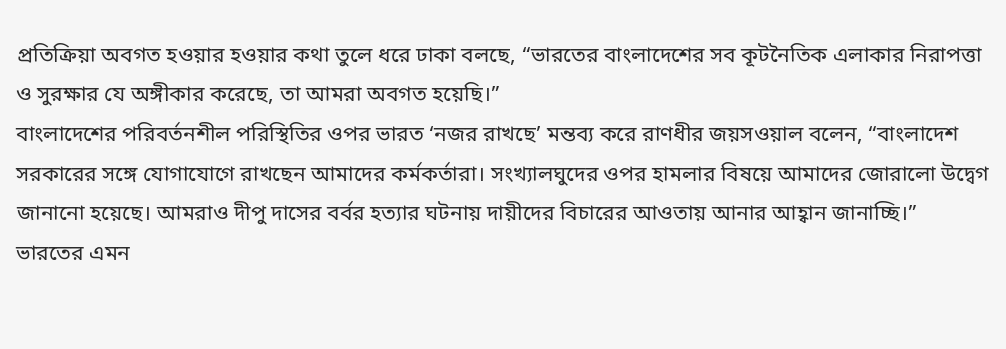প্রতিক্রিয়া অবগত হওয়ার হওয়ার কথা তুলে ধরে ঢাকা বলছে, “ভারতের বাংলাদেশের সব কূটনৈতিক এলাকার নিরাপত্তা ও সুরক্ষার যে অঙ্গীকার করেছে, তা আমরা অবগত হয়েছি।”
বাংলাদেশের পরিবর্তনশীল পরিস্থিতির ওপর ভারত ‘নজর রাখছে’ মন্তব্য করে রাণধীর জয়সওয়াল বলেন, “বাংলাদেশ সরকারের সঙ্গে যোগাযোগে রাখছেন আমাদের কর্মকর্তারা। সংখ্যালঘুদের ওপর হামলার বিষয়ে আমাদের জোরালো উদ্বেগ জানানো হয়েছে। আমরাও দীপু দাসের বর্বর হত্যার ঘটনায় দায়ীদের বিচারের আওতায় আনার আহ্বান জানাচ্ছি।”
ভারতের এমন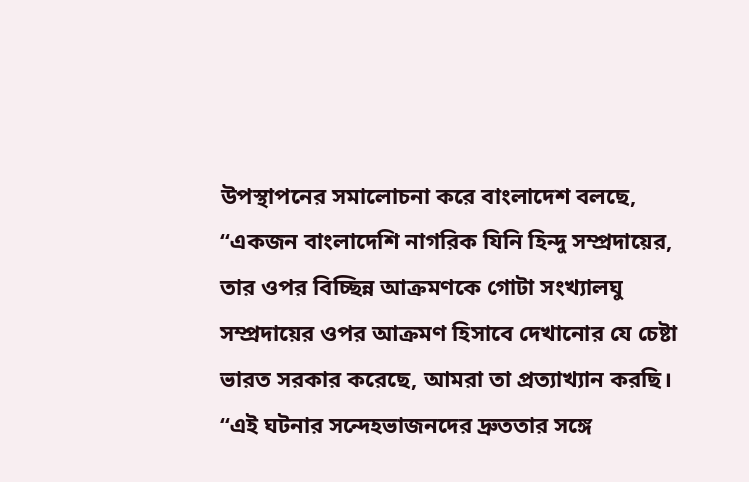উপস্থাপনের সমালোচনা করে বাংলাদেশ বলছে, “একজন বাংলাদেশি নাগরিক যিনি হিন্দু সম্প্রদায়ের, তার ওপর বিচ্ছিন্ন আক্রমণকে গোটা সংখ্যালঘু সম্প্রদায়ের ওপর আক্রমণ হিসাবে দেখানোর যে চেষ্টা ভারত সরকার করেছে, আমরা তা প্রত্যাখ্যান করছি।
“এই ঘটনার সন্দেহভাজনদের দ্রুততার সঙ্গে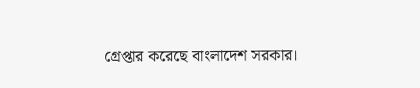গ্রেপ্তার করেছে বাংলাদেশ সরকার।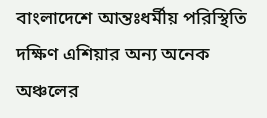বাংলাদেশে আন্তঃধর্মীয় পরিস্থিতি দক্ষিণ এশিয়ার অন্য অনেক অঞ্চলের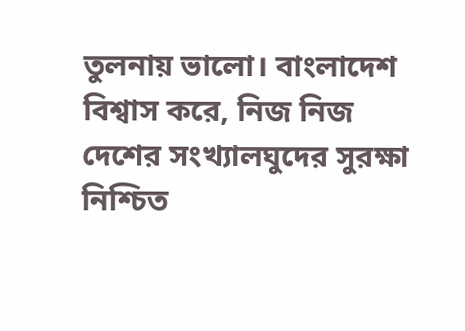তুলনায় ভালো। বাংলাদেশ বিশ্বাস করে, নিজ নিজ দেশের সংখ্যালঘুদের সুরক্ষা নিশ্চিত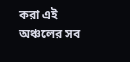করা এই অঞ্চলের সব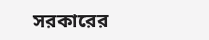সরকারের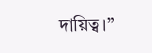দায়িত্ব।”